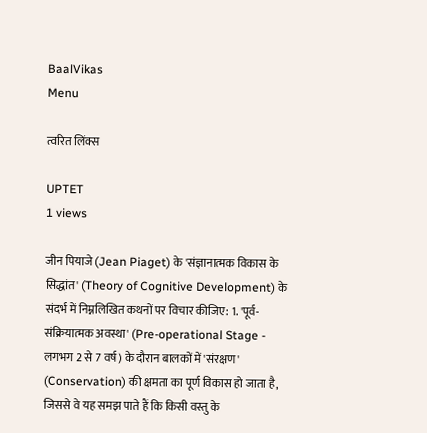BaalVikas
Menu

त्वरित लिंक्स

UPTET
1 views

जीन पियाजे (Jean Piaget) के 'संज्ञानात्मक विकास के सिद्धांत' (Theory of Cognitive Development) के संदर्भ में निम्नलिखित कथनों पर विचार कीजिए: 1. 'पूर्व-संक्रियात्मक अवस्था' (Pre-operational Stage - लगभग 2 से 7 वर्ष) के दौरान बालकों में 'संरक्षण' (Conservation) की क्षमता का पूर्ण विकास हो जाता है, जिससे वे यह समझ पाते हैं कि किसी वस्तु के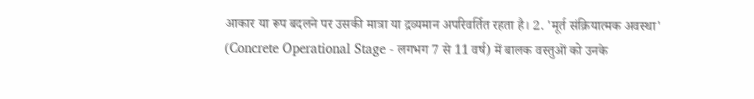आकार या रूप बदलने पर उसकी मात्रा या द्रव्यमान अपरिवर्तित रहता है। 2. 'मूर्त संक्रियात्मक अवस्था' (Concrete Operational Stage - लगभग 7 से 11 वर्ष) में बालक वस्तुओं को उनके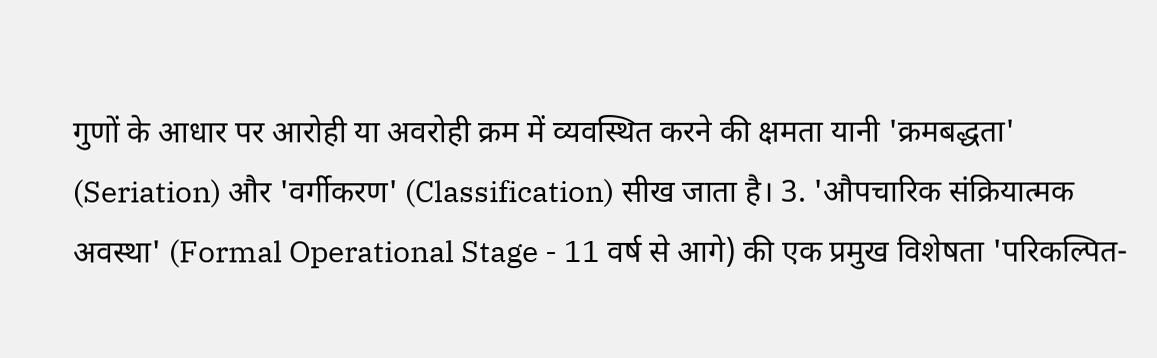गुणों के आधार पर आरोही या अवरोही क्रम में व्यवस्थित करने की क्षमता यानी 'क्रमबद्धता' (Seriation) और 'वर्गीकरण' (Classification) सीख जाता है। 3. 'औपचारिक संक्रियात्मक अवस्था' (Formal Operational Stage - 11 वर्ष से आगे) की एक प्रमुख विशेषता 'परिकल्पित-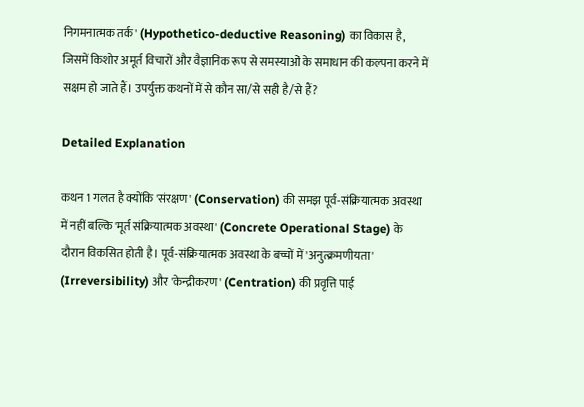निगमनात्मक तर्क' (Hypothetico-deductive Reasoning) का विकास है, जिसमें किशोर अमूर्त विचारों और वैज्ञानिक रूप से समस्याओं के समाधान की कल्पना करने में सक्षम हो जाते हैं। उपर्युक्त कथनों में से कौन सा/से सही है/से हैं?

Detailed Explanation

कथन 1 गलत है क्योंकि 'संरक्षण' (Conservation) की समझ पूर्व-संक्रियात्मक अवस्था में नहीं बल्कि 'मूर्त संक्रियात्मक अवस्था' (Concrete Operational Stage) के दौरान विकसित होती है। पूर्व-संक्रियात्मक अवस्था के बच्चों में 'अनुत्क्रमणीयता' (Irreversibility) और 'केन्द्रीकरण' (Centration) की प्रवृत्ति पाई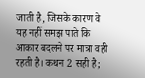जाती है, जिसके कारण वे यह नहीं समझ पाते कि आकार बदलने पर मात्रा वही रहती है। कथन 2 सही है;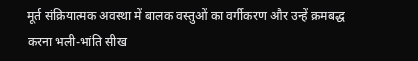मूर्त संक्रियात्मक अवस्था में बालक वस्तुओं का वर्गीकरण और उन्हें क्रमबद्ध करना भली-भांति सीख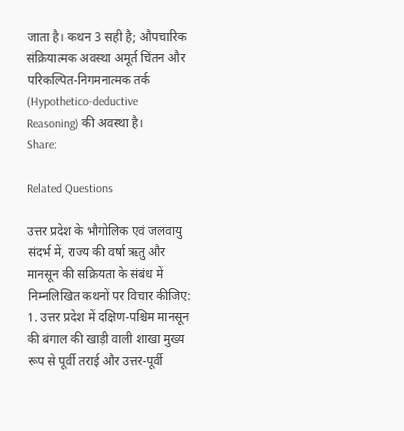जाता है। कथन 3 सही है; औपचारिक संक्रियात्मक अवस्था अमूर्त चिंतन और परिकल्पित-निगमनात्मक तर्क (Hypothetico-deductive Reasoning) की अवस्था है।
Share:

Related Questions

उत्तर प्रदेश के भौगोलिक एवं जलवायु संदर्भ में, राज्य की वर्षा ऋतु और मानसून की सक्रियता के संबंध में निम्नलिखित कथनों पर विचार कीजिए: 1. उत्तर प्रदेश में दक्षिण-पश्चिम मानसून की बंगाल की खाड़ी वाली शाखा मुख्य रूप से पूर्वी तराई और उत्तर-पूर्वी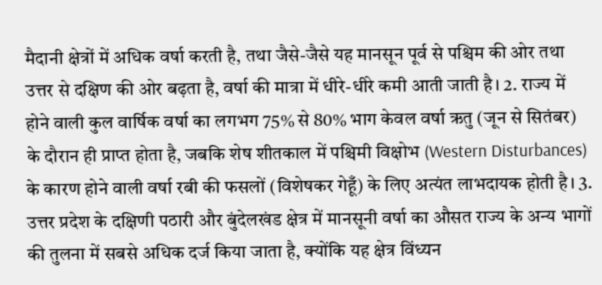मैदानी क्षेत्रों में अधिक वर्षा करती है, तथा जैसे-जैसे यह मानसून पूर्व से पश्चिम की ओर तथा उत्तर से दक्षिण की ओर बढ़ता है, वर्षा की मात्रा में धीरे-धीरे कमी आती जाती है। 2. राज्य में होने वाली कुल वार्षिक वर्षा का लगभग 75% से 80% भाग केवल वर्षा ऋतु (जून से सितंबर) के दौरान ही प्राप्त होता है, जबकि शेष शीतकाल में पश्चिमी विक्षोभ (Western Disturbances) के कारण होने वाली वर्षा रबी की फसलों (विशेषकर गेहूँ) के लिए अत्यंत लाभदायक होती है। 3. उत्तर प्रदेश के दक्षिणी पठारी और बुंदेलखंड क्षेत्र में मानसूनी वर्षा का औसत राज्य के अन्य भागों की तुलना में सबसे अधिक दर्ज किया जाता है, क्योंकि यह क्षेत्र विंध्यन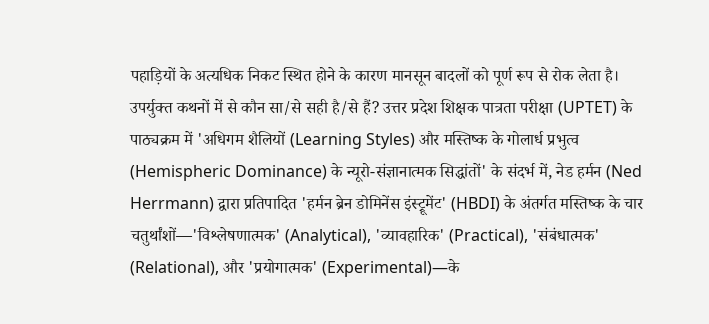पहाड़ियों के अत्यधिक निकट स्थित होने के कारण मानसून बादलों को पूर्ण रूप से रोक लेता है। उपर्युक्त कथनों में से कौन सा/से सही है/से हैं? उत्तर प्रदेश शिक्षक पात्रता परीक्षा (UPTET) के पाठ्यक्रम में 'अधिगम शैलियों (Learning Styles) और मस्तिष्क के गोलार्ध प्रभुत्व (Hemispheric Dominance) के न्यूरो-संज्ञानात्मक सिद्धांतों' के संदर्भ में, नेड हर्मन (Ned Herrmann) द्वारा प्रतिपादित 'हर्मन ब्रेन डोमिनेंस इंस्ट्रूमेंट' (HBDI) के अंतर्गत मस्तिष्क के चार चतुर्थांशों—'विश्लेषणात्मक' (Analytical), 'व्यावहारिक' (Practical), 'संबंधात्मक' (Relational), और 'प्रयोगात्मक' (Experimental)—के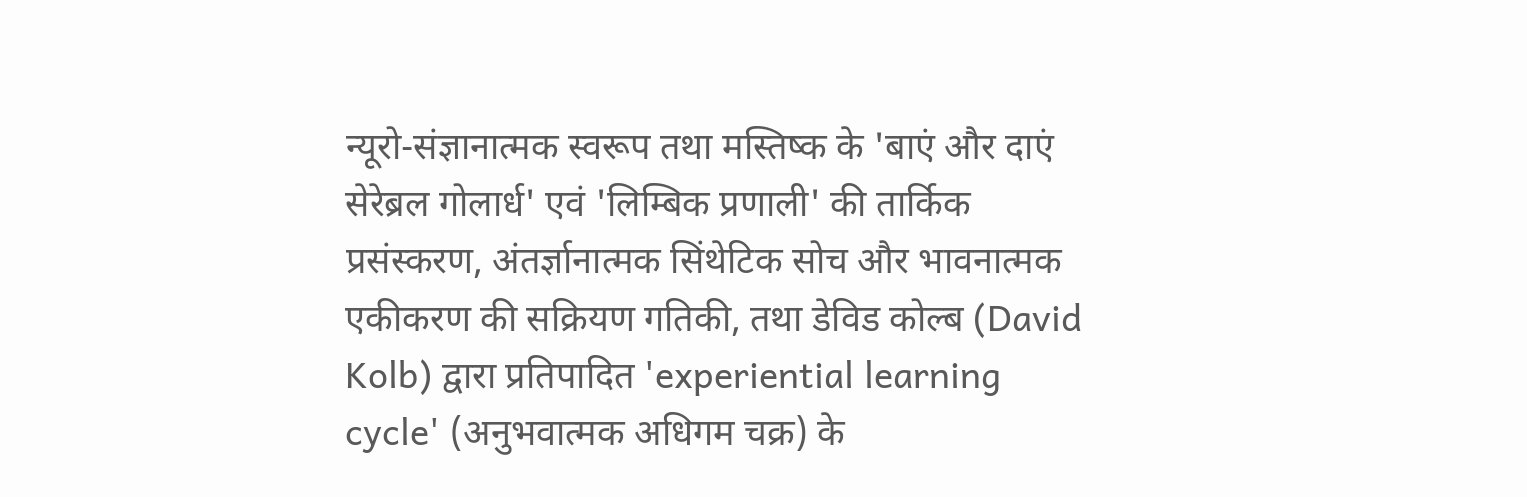न्यूरो-संज्ञानात्मक स्वरूप तथा मस्तिष्क के 'बाएं और दाएं सेरेब्रल गोलार्ध' एवं 'लिम्बिक प्रणाली' की तार्किक प्रसंस्करण, अंतर्ज्ञानात्मक सिंथेटिक सोच और भावनात्मक एकीकरण की सक्रियण गतिकी, तथा डेविड कोल्ब (David Kolb) द्वारा प्रतिपादित 'experiential learning cycle' (अनुभवात्मक अधिगम चक्र) के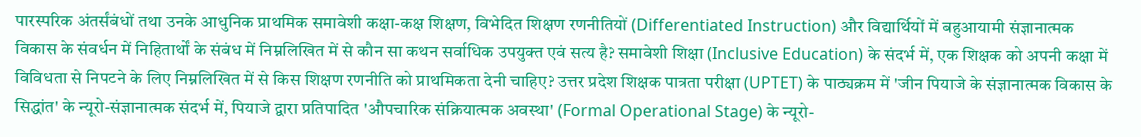पारस्परिक अंतर्संबंधों तथा उनके आधुनिक प्राथमिक समावेशी कक्षा-कक्ष शिक्षण, विभेदित शिक्षण रणनीतियों (Differentiated Instruction) और विद्यार्थियों में बहुआयामी संज्ञानात्मक विकास के संवर्धन में निहितार्थों के संबंध में निम्नलिखित में से कौन सा कथन सर्वाधिक उपयुक्त एवं सत्य है? समावेशी शिक्षा (Inclusive Education) के संदर्भ में, एक शिक्षक को अपनी कक्षा में विविधता से निपटने के लिए निम्नलिखित में से किस शिक्षण रणनीति को प्राथमिकता देनी चाहिए? उत्तर प्रदेश शिक्षक पात्रता परीक्षा (UPTET) के पाठ्यक्रम में 'जीन पियाजे के संज्ञानात्मक विकास के सिद्धांत' के न्यूरो-संज्ञानात्मक संदर्भ में, पियाजे द्वारा प्रतिपादित 'औपचारिक संक्रियात्मक अवस्था' (Formal Operational Stage) के न्यूरो-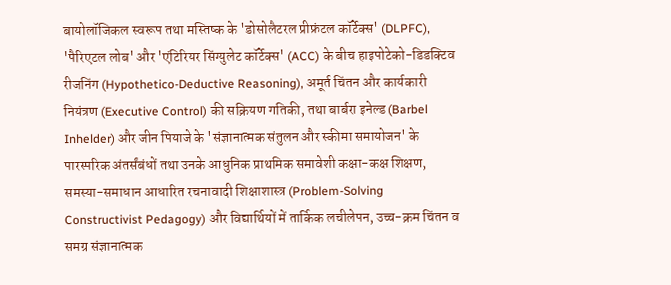बायोलॉजिकल स्वरूप तथा मस्तिष्क के 'डोसोलैटरल प्रीफ्रंटल कॉर्टेक्स' (DLPFC), 'पैरिएटल लोब' और 'एंटिरियर सिंग्युलेट कॉर्टेक्स' (ACC) के बीच हाइपोटेको-डिडक्टिव रीजनिंग (Hypothetico-Deductive Reasoning), अमूर्त चिंतन और कार्यकारी नियंत्रण (Executive Control) की सक्रियण गतिकी, तथा बार्बरा इनेल्ड (Barbel Inhelder) और जीन पियाजे के 'संज्ञानात्मक संतुलन और स्कीमा समायोजन' के पारस्परिक अंतर्संबंधों तथा उनके आधुनिक प्राथमिक समावेशी कक्षा-कक्ष शिक्षण, समस्या-समाधान आधारित रचनावादी शिक्षाशास्त्र (Problem-Solving Constructivist Pedagogy) और विद्यार्थियों में तार्किक लचीलेपन, उच्च-क्रम चिंतन व समग्र संज्ञानात्मक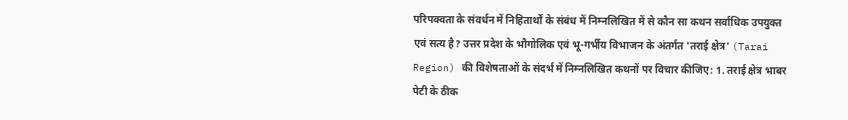परिपक्वता के संवर्धन में निहितार्थों के संबंध में निम्नलिखित में से कौन सा कथन सर्वाधिक उपयुक्त एवं सत्य है? उत्तर प्रदेश के भौगोलिक एवं भू-गर्भीय विभाजन के अंतर्गत 'तराई क्षेत्र' (Tarai Region) की विशेषताओं के संदर्भ में निम्नलिखित कथनों पर विचार कीजिए: 1. तराई क्षेत्र भाबर पेटी के ठीक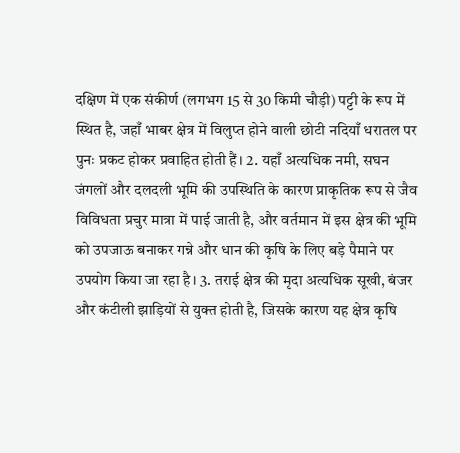दक्षिण में एक संकीर्ण (लगभग 15 से 30 किमी चौड़ी) पट्टी के रूप में स्थित है, जहाँ भाबर क्षेत्र में विलुप्त होने वाली छोटी नदियाँ धरातल पर पुनः प्रकट होकर प्रवाहित होती हैं। 2. यहाँ अत्यधिक नमी, सघन जंगलों और दलदली भूमि की उपस्थिति के कारण प्राकृतिक रूप से जैव विविधता प्रचुर मात्रा में पाई जाती है, और वर्तमान में इस क्षेत्र की भूमि को उपजाऊ बनाकर गन्ने और धान की कृषि के लिए बड़े पैमाने पर उपयोग किया जा रहा है। 3. तराई क्षेत्र की मृदा अत्यधिक सूखी, बंजर और कंटीली झाड़ियों से युक्त होती है, जिसके कारण यह क्षेत्र कृषि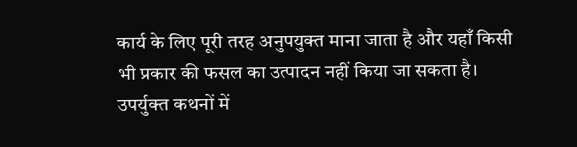कार्य के लिए पूरी तरह अनुपयुक्त माना जाता है और यहाँ किसी भी प्रकार की फसल का उत्पादन नहीं किया जा सकता है। उपर्युक्त कथनों में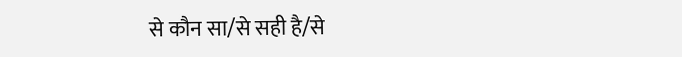से कौन सा/से सही है/से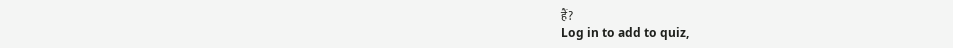हैं?
Log in to add to quiz,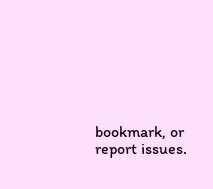bookmark, or report issues.